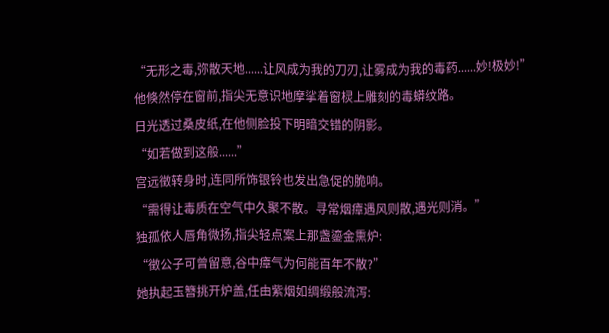“无形之毒,弥散天地......让风成为我的刀刃,让雾成为我的毒药......妙!极妙!”
他倏然停在窗前,指尖无意识地摩挲着窗棂上雕刻的毒蟒纹路。
日光透过桑皮纸,在他侧脸投下明暗交错的阴影。
“如若做到这般......”
宫远徵转身时,连同所饰银铃也发出急促的脆响。
“需得让毒质在空气中久聚不散。寻常烟瘴遇风则散,遇光则消。”
独孤依人唇角微扬,指尖轻点案上那盏鎏金熏炉:
“徵公子可曾留意,谷中瘴气为何能百年不散?”
她执起玉簪挑开炉盖,任由紫烟如绸缎般流泻: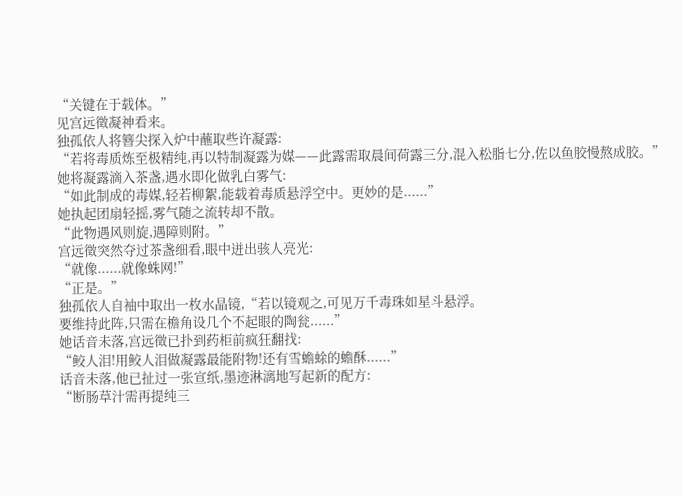“关键在于载体。”
见宫远徵凝神看来。
独孤依人将簪尖探入炉中蘸取些许凝露:
“若将毒质炼至极精纯,再以特制凝露为媒——此露需取晨间荷露三分,混入松脂七分,佐以鱼胶慢熬成胶。”
她将凝露滴入茶盏,遇水即化做乳白雾气:
“如此制成的毒媒,轻若柳絮,能载着毒质悬浮空中。更妙的是......”
她执起团扇轻摇,雾气随之流转却不散。
“此物遇风则旋,遇障则附。”
宫远徵突然夺过茶盏细看,眼中迸出骇人亮光:
“就像......就像蛛网!”
“正是。”
独孤依人自袖中取出一枚水晶镜,“若以镜观之,可见万千毒珠如星斗悬浮。
要维持此阵,只需在檐角设几个不起眼的陶瓮......”
她话音未落,宫远徵已扑到药柜前疯狂翻找:
“鲛人泪!用鲛人泪做凝露最能附物!还有雪蟾蜍的蟾酥......”
话音未落,他已扯过一张宣纸,墨迹淋漓地写起新的配方:
“断肠草汁需再提纯三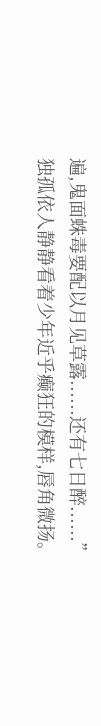遍,鬼面蛛毒要配以月见草露......还有七日醉......”
独孤依人静静看着少年近乎癫狂的模样,唇角微扬。